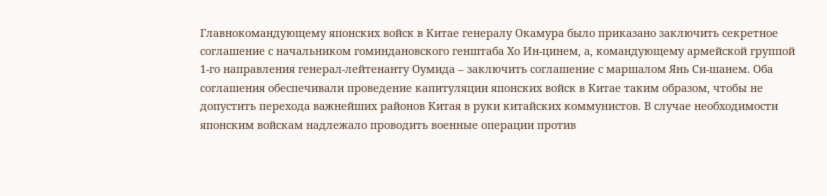Главнокомандующему японских войск в Китае генералу Окамура было приказано заключить секретное соглашение с начальником гоминдановского генштаба Хо Ин-цинем, а, командующему армейской группой 1-го направления генерал-лейтенанту Оумида – заключить соглашение с маршалом Янь Си-шанем. Оба соглашения обеспечивали проведение капитуляции японских войск в Китае таким образом, чтобы не допустить перехода важнейших районов Китая в руки китайских коммунистов. В случае необходимости японским войскам надлежало проводить военные операции против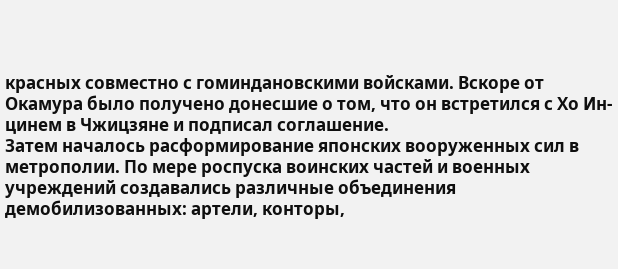красных совместно с гоминдановскими войсками. Вскоре от Окамура было получено донесшие о том, что он встретился с Хо Ин-цинем в Чжицзяне и подписал соглашение.
Затем началось расформирование японских вооруженных сил в метрополии. По мере роспуска воинских частей и военных учреждений создавались различные объединения демобилизованных: артели, конторы,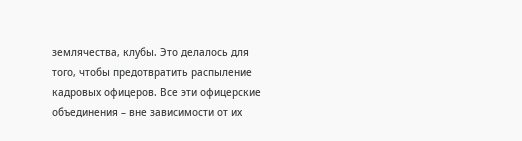землячества, клубы. Это делалось для того, чтобы предотвратить распыление кадровых офицеров. Все эти офицерские объединения – вне зависимости от их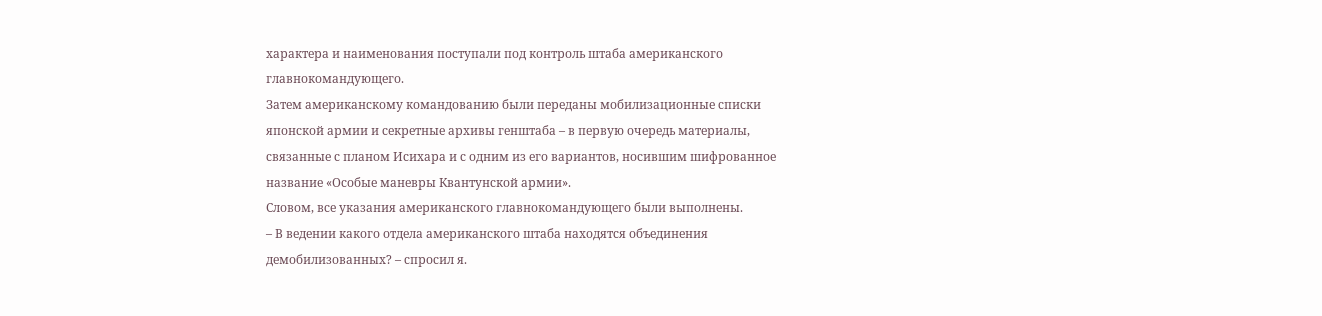характера и наименования поступали под контроль штаба американского главнокомандующего.
Затем американскому командованию были переданы мобилизационные списки японской армии и секретные архивы генштаба – в первую очередь материалы, связанные с планом Исихара и с одним из его вариантов, носившим шифрованное название «Особые маневры Квантунской армии».
Словом, все указания американского главнокомандующего были выполнены.
– В ведении какого отдела американского штаба находятся объединения демобилизованных? – спросил я.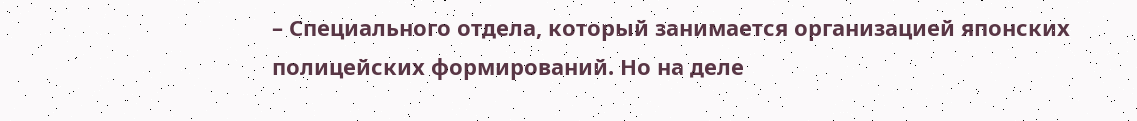– Специального отдела, который занимается организацией японских полицейских формирований. Но на деле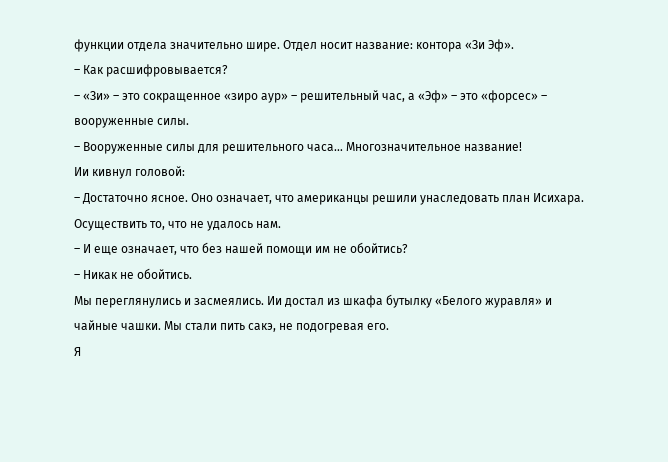функции отдела значительно шире. Отдел носит название: контора «Зи Эф».
– Как расшифровывается?
– «Зи» – это сокращенное «зиро аур» – решительный час, а «Эф» – это «форсес» – вооруженные силы.
– Вооруженные силы для решительного часа… Многозначительное название!
Ии кивнул головой:
– Достаточно ясное. Оно означает, что американцы решили унаследовать план Исихара. Осуществить то, что не удалось нам.
– И еще означает, что без нашей помощи им не обойтись?
– Никак не обойтись.
Мы переглянулись и засмеялись. Ии достал из шкафа бутылку «Белого журавля» и чайные чашки. Мы стали пить сакэ, не подогревая его.
Я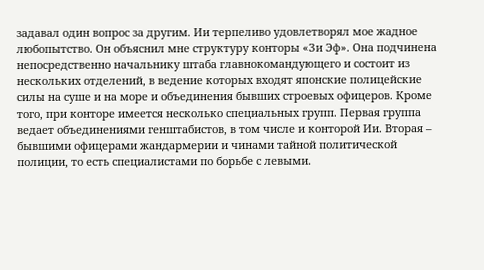задавал один вопрос за другим. Ии терпеливо удовлетворял мое жадное любопытство. Он объяснил мне структуру конторы «Зи Эф». Она подчинена непосредственно начальнику штаба главнокомандующего и состоит из нескольких отделений, в ведение которых входят японские полицейские силы на суше и на море и объединения бывших строевых офицеров. Кроме того, при конторе имеется несколько специальных групп. Первая группа ведает объединениями генштабистов, в том числе и конторой Ии. Вторая – бывшими офицерами жандармерии и чинами тайной политической полиции, то есть специалистами по борьбе с левыми.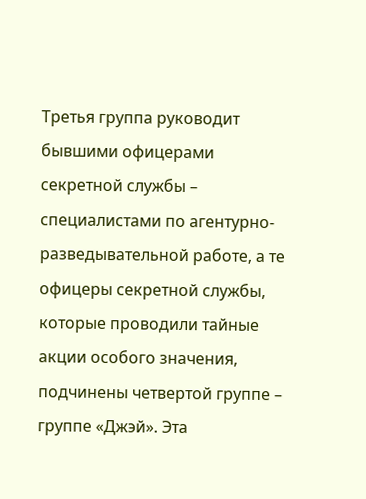Третья группа руководит бывшими офицерами секретной службы – специалистами по агентурно-разведывательной работе, а те офицеры секретной службы, которые проводили тайные акции особого значения, подчинены четвертой группе – группе «Джэй». Эта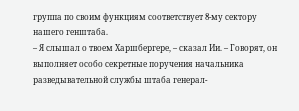группа по своим функциям соответствует 8-му сектору нашего генштаба.
– Я слышал о твоем Харшбергере, – сказал Ии. – Говорят, он выполняет особо секретные поручения начальника разведывательной службы штаба генерал-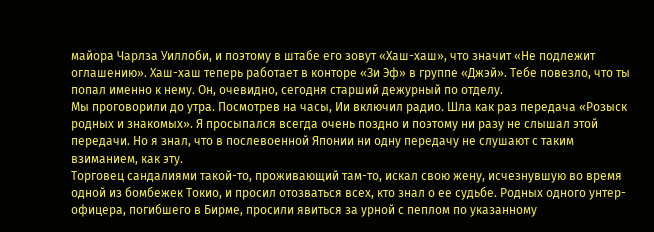майора Чарлза Уиллоби, и поэтому в штабе его зовут «Хаш-хаш», что значит «Не подлежит оглашению». Хаш-хаш теперь работает в конторе «Зи Эф» в группе «Джэй». Тебе повезло, что ты попал именно к нему. Он, очевидно, сегодня старший дежурный по отделу.
Мы проговорили до утра. Посмотрев на часы, Ии включил радио. Шла как раз передача «Розыск родных и знакомых». Я просыпался всегда очень поздно и поэтому ни разу не слышал этой передачи. Но я знал, что в послевоенной Японии ни одну передачу не слушают с таким взиманием, как эту.
Торговец сандалиями такой-то, проживающий там-то, искал свою жену, исчезнувшую во время одной из бомбежек Токио, и просил отозваться всех, кто знал о ее судьбе. Родных одного унтер-офицера, погибшего в Бирме, просили явиться за урной с пеплом по указанному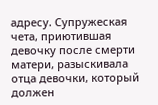адресу. Супружеская чета, приютившая девочку после смерти матери, разыскивала отца девочки, который должен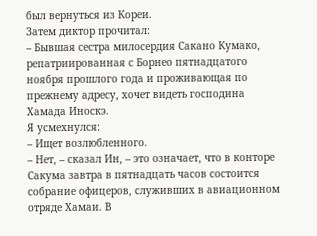был вернуться из Кореи.
Затем диктор прочитал:
– Бывшая сестра милосердия Сакано Кумако, репатриированная с Борнео пятнадцатого ноября прошлого года и проживающая по прежнему адресу, хочет видеть господина Хамада Иноскэ.
Я усмехнулся:
– Ищет возлюбленного.
– Нет, – сказал Ин, – это означает, что в конторе Сакума завтра в пятнадцать часов состоится собрание офицеров, служивших в авиационном отряде Хамаи. В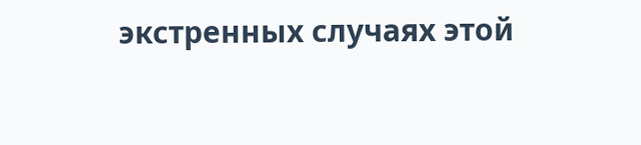экстренных случаях этой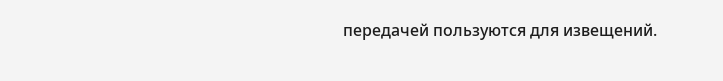передачей пользуются для извещений.